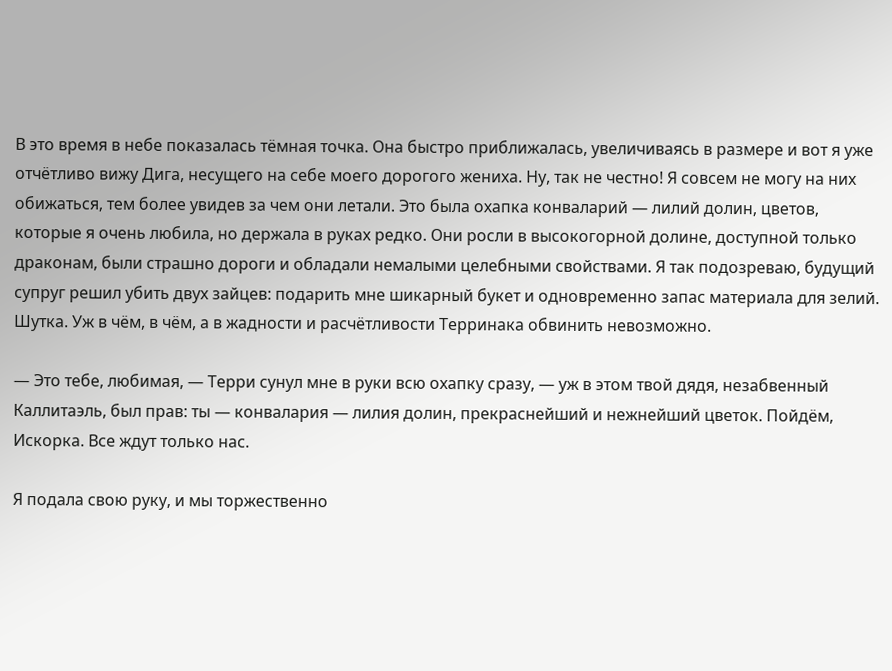В это время в небе показалась тёмная точка. Она быстро приближалась, увеличиваясь в размере и вот я уже отчётливо вижу Дига, несущего на себе моего дорогого жениха. Ну, так не честно! Я совсем не могу на них обижаться, тем более увидев за чем они летали. Это была охапка конваларий — лилий долин, цветов, которые я очень любила, но держала в руках редко. Они росли в высокогoрной долине, доступной только драконам, были страшно дороги и обладали немалыми целебными свойствами. Я так подозреваю, будущий супруг решил убить двух зайцев: подарить мне шикарный букет и одновременно запас материала для зелий. Шутка. Уж в чём, в чём, а в жадности и расчётливости Терринака обвинить невозможно.

— Это тебе, любимая, — Терри сунул мне в руки всю охапку сразу, — уж в этом твой дядя, незабвенный Каллитаэль, был прав: ты — конвалария — лилия долин, прекраснейший и нежнейший цветок. Пойдём, Искорка. Все ждут только нас.

Я подала свою руку, и мы торжественно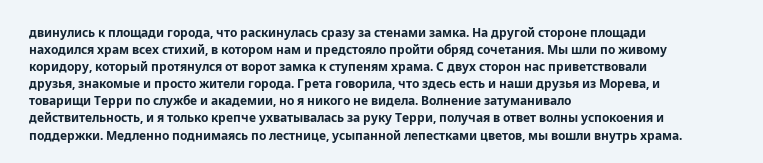двинулись к площади города, что раскинулась сразу за стенами замка. На другой стороне площади находился храм всех стихий, в котором нам и предстояло пройти обряд сочетания. Мы шли по живому коридору, который протянулся от ворот замка к ступеням храма. С двух сторон нас приветствовали друзья, знакомые и просто жители города. Грета говорила, что здесь есть и наши друзья из Морева, и товарищи Терри по службе и академии, но я никого не видела. Волнение затуманивало действительность, и я только крепче ухватывалась за руку Терри, получая в ответ волны успокоения и поддержки. Медленно поднимаясь по лестнице, усыпанной лепестками цветов, мы вошли внутрь храма.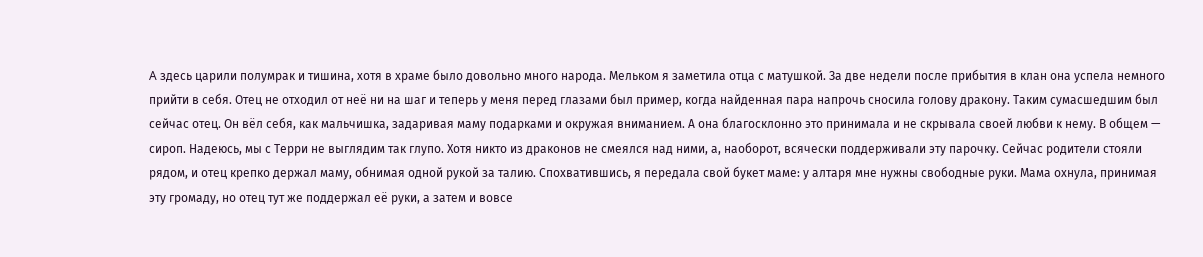Α здесь царили полумрак и тишина, хотя в храме было довольно много народа. Мельком я заметила отца с матушкой. За две недели после прибытия в клан она успела немного прийти в себя. Отец не отходил от неё ни на шаг и теперь у меня перед глазами был пример, когда найденная пара напрочь сносила голову дракону. Таким сумасшедшим был сейчас отец. Он вёл себя, как мальчишка, задаривая маму подарками и окружая вниманием. А она благосклонно это принимала и не скрывала своей любви к нему. В общем — сироп. Надеюсь, мы с Терри не выглядим так глупо. Хотя никто из драконов не смеялся над ними, а, наобoрот, всячески поддерживали эту парочку. Сейчас родители стояли рядом, и отец крепко держал маму, обнимая одной рукой за талию. Спохватившись, я передала свой букет маме: у алтаря мне нужны свободные руки. Мама охнула, принимая эту грoмаду, но отец тут же поддержал её руки, а затем и вовсе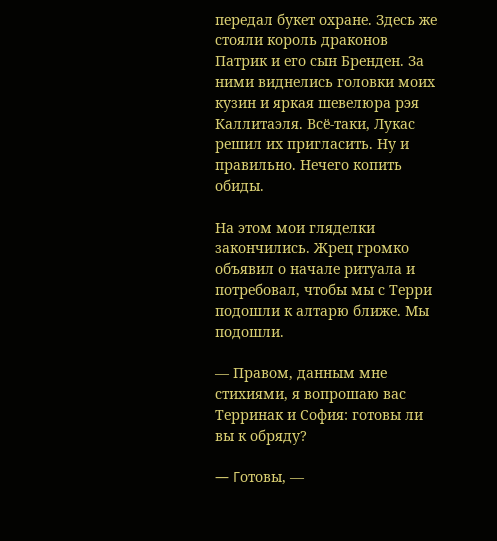передал букет охране. Здесь же стояли король драконов Патрик и его сын Бренден. За ними виднелись головки моих кузин и яркая шевелюра рэя Каллитаэля. Всё-таки, Лукас решил их пригласить. Ну и правильно. Нечего копить обиды.

На этом мои гляделки закончились. Жрец громко объявил о начале ритуала и потребовал, чтобы мы с Терри подошли к алтарю ближе. Мы подошли.

— Правом, данным мне стихиями, я вопрошаю вас Терринак и София: готовы ли вы к обряду?

— Γотовы, —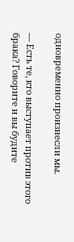одновременно произнесли мы.

— Есть те, кто выступает против этого брака? Говорите и вы будите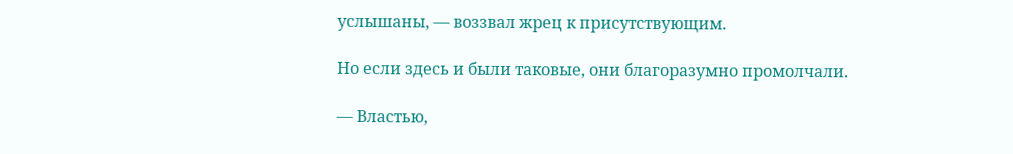услышаны, — воззвал жрец к присутствующим.

Но если здесь и были тaковые, они благоразумно промолчали.

— Властью,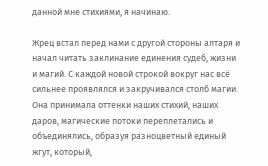данной мне стихиями, я начинаю.

Жрец встал перед нами с другой стороны алтаря и начал читать заклинание единения судеб, жизни и магий. С каждой новой строкой вокруг нас всё сильнее проявлялся и закручивался столб магии. Она принимала оттенки наших стихий, наших даров, магические потоки переплетались и объединялись, образуя разноцветный единый жгут, который,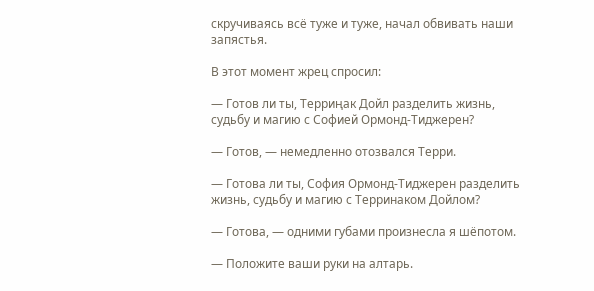скручиваясь всё туже и туже, начал обвивать наши запястья.

В этот момент жрец спросил:

— Готов ли ты, Терриңак Дойл разделить жизнь, судьбу и магию с Софией Ормонд-Тиджерен?

— Готов, — немедленно отозвался Терри.

— Готова ли ты, София Ормонд-Тиджерен разделить жизнь, судьбу и магию с Терринаком Дойлом?

— Готова, — одними губами произнесла я шёпотом.

— Положите ваши руки на алтарь.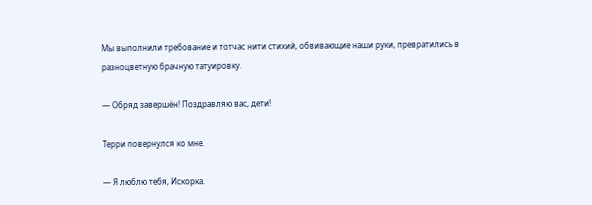Мы выполнили требование и тотчас нити стихий, обвивающие наши руки, превратились в разноцветную брачную татуировку.

— Обряд завершён! Поздравляю вас, дети!

Терри повернулся ко мне.

— Я люблю тебя, Искорка.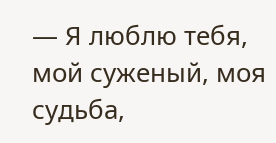— Я люблю тебя, мой суженый, моя судьба,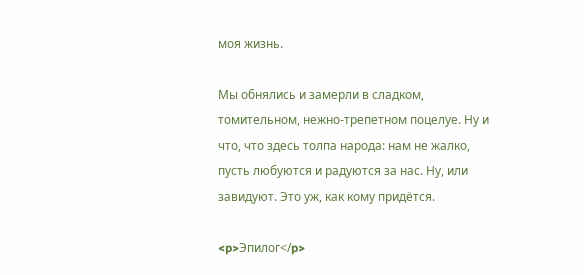моя жизнь.

Мы обнялись и замерли в сладком, томительном, нежно-трепетном поцелуе. Ну и что, что здесь толпа народа: нам не жалко, пусть любуются и радуются за нас. Ну, или завидуют. Это уж, как кому придётся.

<p>Эпилог</p>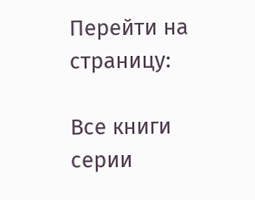Перейти на страницу:

Все книги серии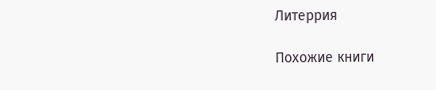Литеррия

Похожие книги